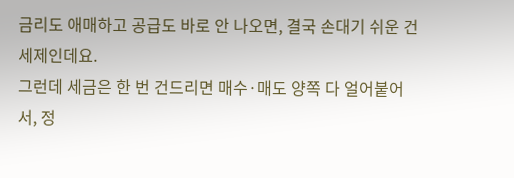금리도 애매하고 공급도 바로 안 나오면, 결국 손대기 쉬운 건 세제인데요.
그런데 세금은 한 번 건드리면 매수·매도 양쪽 다 얼어붙어서, 정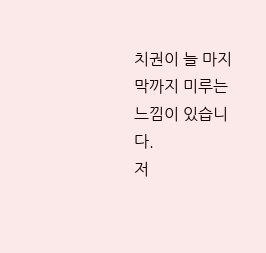치권이 늘 마지막까지 미루는 느낌이 있습니다.
저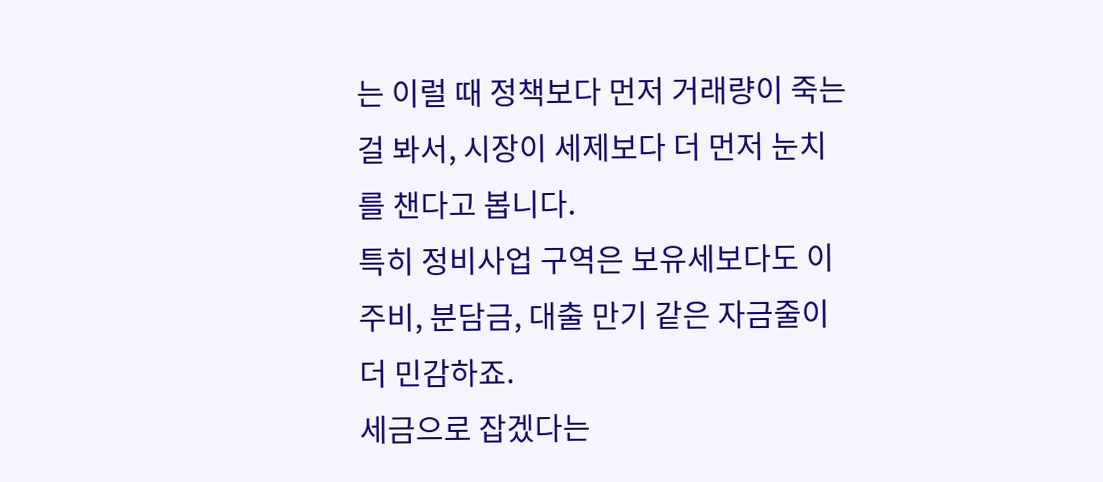는 이럴 때 정책보다 먼저 거래량이 죽는 걸 봐서, 시장이 세제보다 더 먼저 눈치를 챈다고 봅니다.
특히 정비사업 구역은 보유세보다도 이주비, 분담금, 대출 만기 같은 자금줄이 더 민감하죠.
세금으로 잡겠다는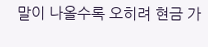말이 나올수록 오히려 현금 가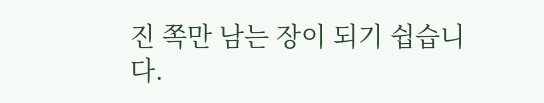진 쪽만 남는 장이 되기 쉽습니다.